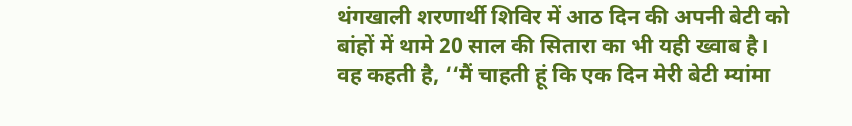थंगखाली शरणार्थी शिविर में आठ दिन की अपनी बेटी को बांहों में थामे 20 साल की सितारा का भी यही ख्वाब है। वह कहती है, ‘‘मैं चाहती हूं कि एक दिन मेरी बेटी म्यांमा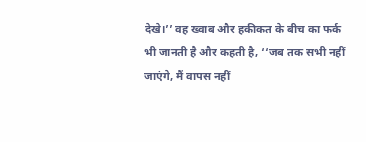देखे।’’ वह ख्वाब और हकीकत के बीच का फर्क भी जानती है और कहती है, ‘‘जब तक सभी नहीं जाएंगे, मैं वापस नहीं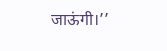जाऊंगी।’’